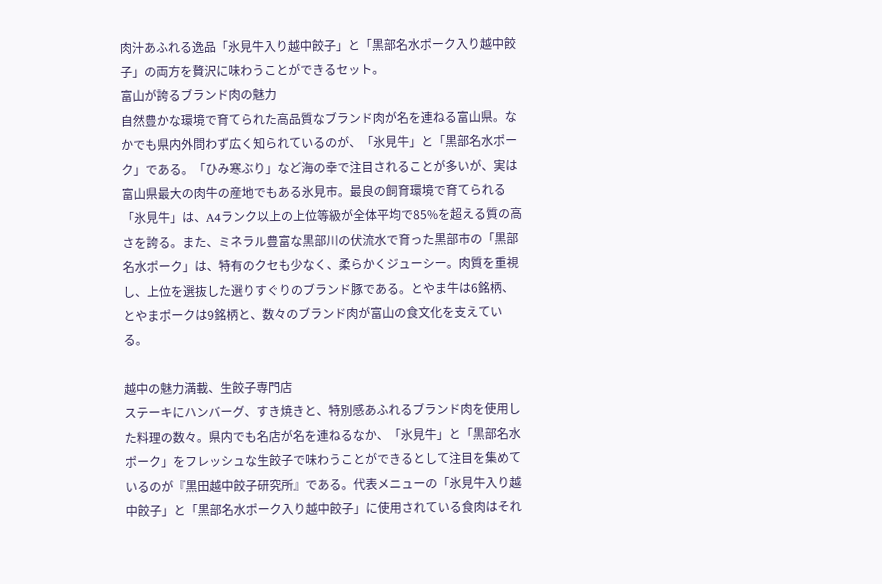肉汁あふれる逸品「氷見牛入り越中餃子」と「黒部名水ポーク入り越中餃子」の両方を贅沢に味わうことができるセット。
富山が誇るブランド肉の魅力
自然豊かな環境で育てられた高品質なブランド肉が名を連ねる富山県。なかでも県内外問わず広く知られているのが、「氷見牛」と「黒部名水ポーク」である。「ひみ寒ぶり」など海の幸で注目されることが多いが、実は富山県最大の肉牛の産地でもある氷見市。最良の飼育環境で育てられる「氷見牛」は、A4ランク以上の上位等級が全体平均で85%を超える質の高さを誇る。また、ミネラル豊富な黒部川の伏流水で育った黒部市の「黒部名水ポーク」は、特有のクセも少なく、柔らかくジューシー。肉質を重視し、上位を選抜した選りすぐりのブランド豚である。とやま牛は6銘柄、とやまポークは9銘柄と、数々のブランド肉が富山の食文化を支えている。

越中の魅力満載、生餃子専門店
ステーキにハンバーグ、すき焼きと、特別感あふれるブランド肉を使用した料理の数々。県内でも名店が名を連ねるなか、「氷見牛」と「黒部名水ポーク」をフレッシュな生餃子で味わうことができるとして注目を集めているのが『黒田越中餃子研究所』である。代表メニューの「氷見牛入り越中餃子」と「黒部名水ポーク入り越中餃子」に使用されている食肉はそれ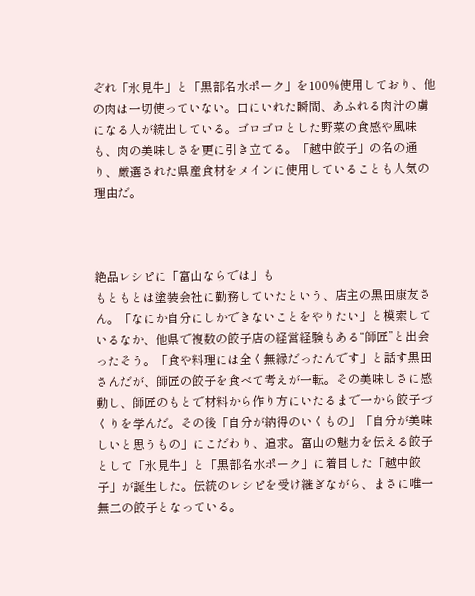ぞれ「氷見牛」と「黒部名水ポーク」を100%使用しており、他の肉は一切使っていない。口にいれた瞬間、あふれる肉汁の虜になる人が続出している。ゴロゴロとした野菜の食感や風味も、肉の美味しさを更に引き立てる。「越中餃子」の名の通り、厳選された県産食材をメインに使用していることも人気の理由だ。



絶品レシピに「富山ならでは」も
もともとは塗装会社に勤務していたという、店主の黒田康友さん。「なにか自分にしかできないことをやりたい」と模索しているなか、他県で複数の餃子店の経営経験もある“師匠”と出会ったそう。「食や料理には全く無縁だったんです」と話す黒田さんだが、師匠の餃子を食べて考えが一転。その美味しさに感動し、師匠のもとで材料から作り方にいたるまで一から餃子づくりを学んだ。その後「自分が納得のいくもの」「自分が美味しいと思うもの」にこだわり、追求。富山の魅力を伝える餃子として「氷見牛」と「黒部名水ポーク」に着目した「越中餃子」が誕生した。伝統のレシピを受け継ぎながら、まさに唯一無二の餃子となっている。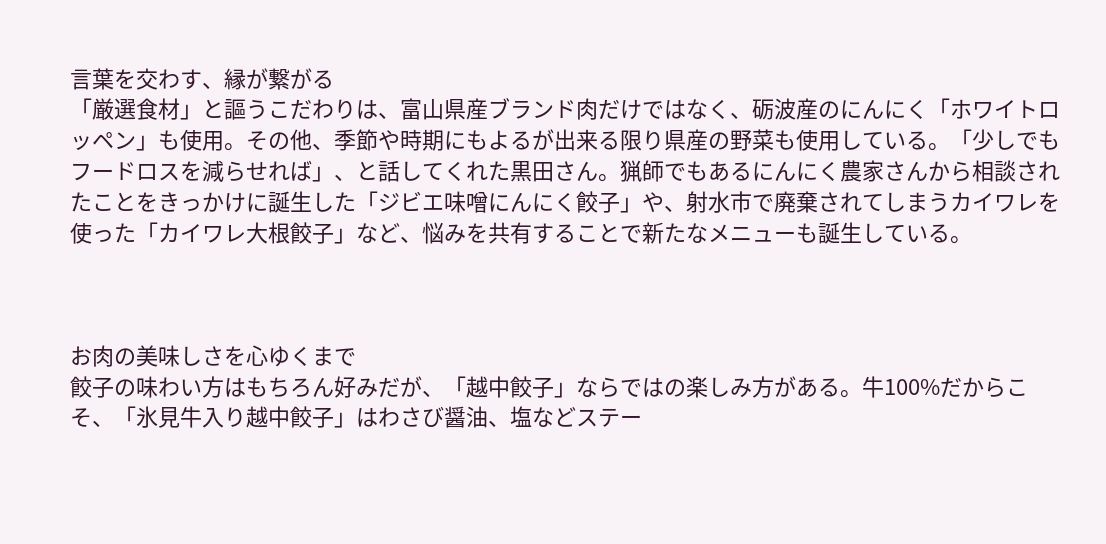言葉を交わす、縁が繋がる
「厳選食材」と謳うこだわりは、富山県産ブランド肉だけではなく、砺波産のにんにく「ホワイトロッペン」も使用。その他、季節や時期にもよるが出来る限り県産の野菜も使用している。「少しでもフードロスを減らせれば」、と話してくれた黒田さん。猟師でもあるにんにく農家さんから相談されたことをきっかけに誕生した「ジビエ味噌にんにく餃子」や、射水市で廃棄されてしまうカイワレを使った「カイワレ大根餃子」など、悩みを共有することで新たなメニューも誕生している。



お肉の美味しさを心ゆくまで
餃子の味わい方はもちろん好みだが、「越中餃子」ならではの楽しみ方がある。牛100%だからこそ、「氷見牛入り越中餃子」はわさび醤油、塩などステー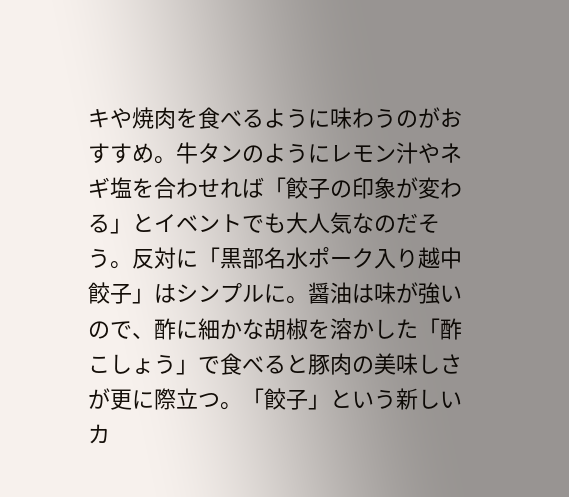キや焼肉を食べるように味わうのがおすすめ。牛タンのようにレモン汁やネギ塩を合わせれば「餃子の印象が変わる」とイベントでも大人気なのだそう。反対に「黒部名水ポーク入り越中餃子」はシンプルに。醤油は味が強いので、酢に細かな胡椒を溶かした「酢こしょう」で食べると豚肉の美味しさが更に際立つ。「餃子」という新しいカ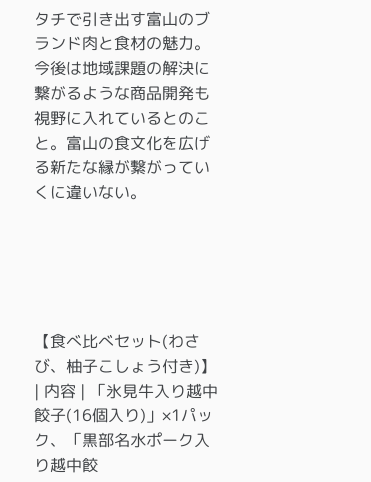タチで引き出す富山のブランド肉と食材の魅力。今後は地域課題の解決に繋がるような商品開発も視野に入れているとのこと。富山の食文化を広げる新たな縁が繋がっていくに違いない。





【食べ比べセット(わさび、柚子こしょう付き)】
| 内容 | 「氷見牛入り越中餃子(16個入り)」×1パック、「黒部名水ポーク入り越中餃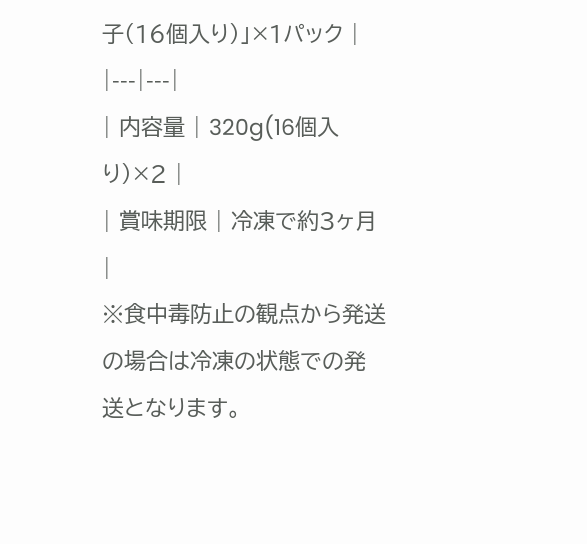子(16個入り)」×1パック |
|---|---|
| 内容量 | 320g(16個入り)×2 |
| 賞味期限 | 冷凍で約3ヶ月 |
※食中毒防止の観点から発送の場合は冷凍の状態での発送となります。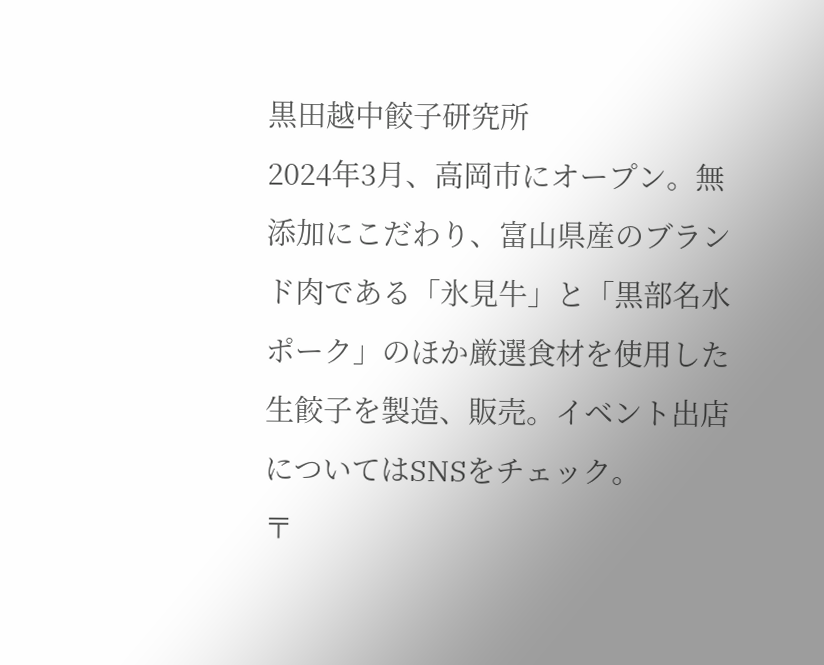黒田越中餃子研究所
2024年3月、高岡市にオープン。無添加にこだわり、富山県産のブランド肉である「氷見牛」と「黒部名水ポーク」のほか厳選食材を使用した生餃子を製造、販売。イベント出店についてはSNSをチェック。
〒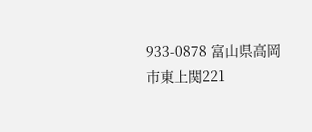933-0878 富山県高岡市東上関221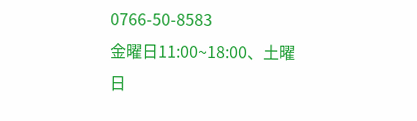0766-50-8583
金曜日11:00~18:00、土曜日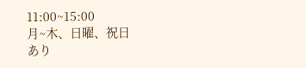11:00~15:00
月~木、日曜、祝日
あり